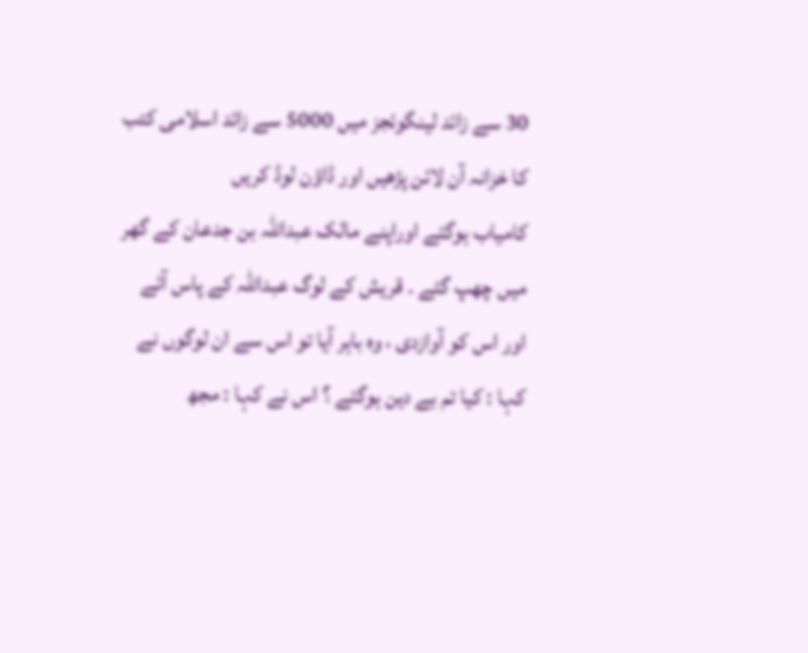30 سے زائد لینگوئجز میں 5000 سے زائد اسلامی کتب کا خزانہ آن لائن پڑھیں اور ڈاؤن لوڈ کریں
کامیاب ہوگئے اوراپنے مالک عبداللہ بن جدعان کے گھر میں چھپ گئے ۔ قریش کے لوگ عبداللہ کے پاس آئے اور اس کو آوازدی ، وہ باہر آیا تو اس سے ان لوگوں نے کہا : کیا تم بے دین ہوگئے ؟ اس نے کہا : مجھ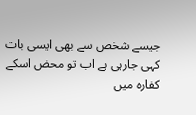جیسے شخص سے بھی ایسی بات کہی جارہی ہے اب تو محض اسکے کفارہ میں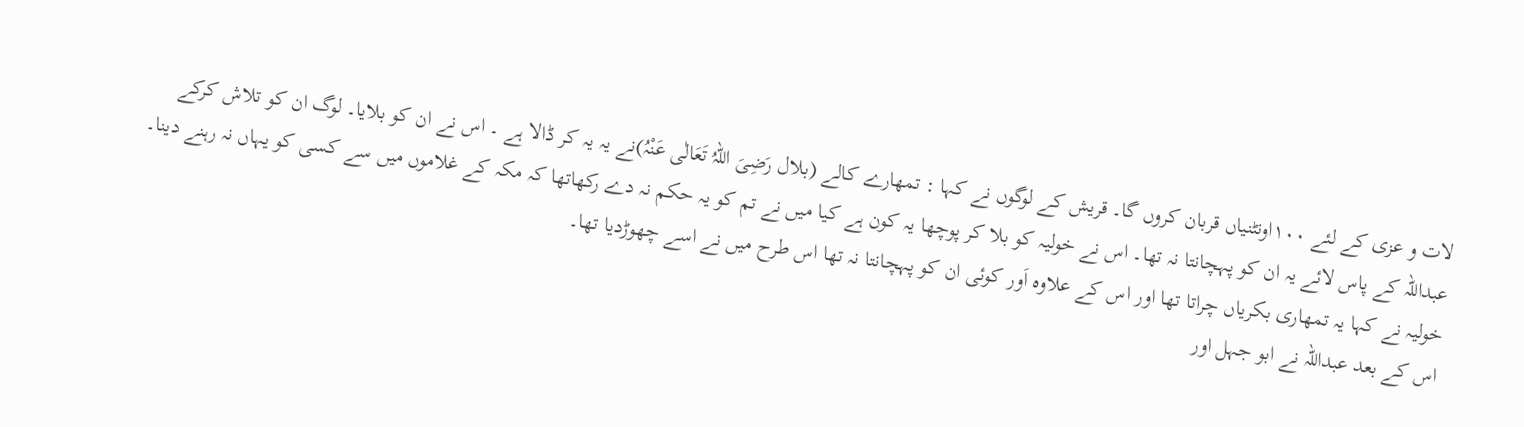لات و عزی کے لئے ۱۰۰اونٹنیاں قربان کروں گا۔ قریش کے لوگوں نے کہا : تمھارے کالے (بلال رَضِیَ اللہُ تَعَالٰی عَنْہُ)نے یہ یہ کر ڈالا ہے ۔ اس نے ان کو بلایا۔ لوگ ان کو تلاش کرکے عبداللہ کے پاس لائے یہ ان کو پہچانتا نہ تھا۔ اس نے خولیہ کو بلا کر پوچھا یہ کون ہے کیا میں نے تم کو یہ حکم نہ دے رکھاتھا کہ مکہ کے غلاموں میں سے کسی کو یہاں نہ رہنے دینا۔ خولیہ نے کہا یہ تمھاری بکریاں چراتا تھا اور اس کے علاوہ اَور کوئی ان کو پہچانتا نہ تھا اس طرح میں نے اسے چھوڑدیا تھا۔
اس کے بعد عبداللہ نے ابو جہل اور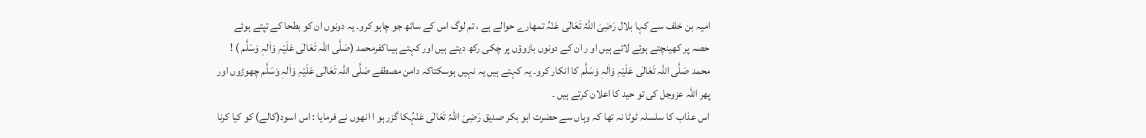امیہ بن خلف سے کہا بلال رَضِیَ اللہُ تَعَالٰی عَنْہُ تمھارے حوالے ہے ، تم لوگ اس کے ساتھ جو چاہو کرو۔ یہ دونوں ان کو بطحا کے تپتے ہوئے حصہ پر کھینچتے ہوئے لاتے ہیں او ر ان کے دونوں بازوؤں پر چکی رکھ دیتے ہیں اور کہتے ہیںاکفرمحمد (صَلَّی اللہ تَعَالٰی عَلَیْہِ وَاٰلہٖ وَسَلَّم ) ! محمد صَلَّی اللہ تَعَالٰی عَلَیْہِ وَاٰلہٖ وَسَلَّم کا انکار کرو۔ یہ کہتے ہیں یہ نہیں ہوسکتاکہ دامن مصطفے صَلَّی اللہ تَعَالٰی عَلَیْہِ وَاٰلہٖ وَسَلَّم چھوڑوں اور پھر اللہ عزوجل کی تو حید کا اعلان کرتے ہیں ۔
اس عذاب کا سلسلہ ٹوٹا نہ تھا کہ وہاں سے حضرت ابو بکر صدیق رَضِیَ اللہُ تَعَالٰی عَنْہُکا گزر ہو ا انھوں نے فرمایا : اس اسود(کالے) کو کیا کرنا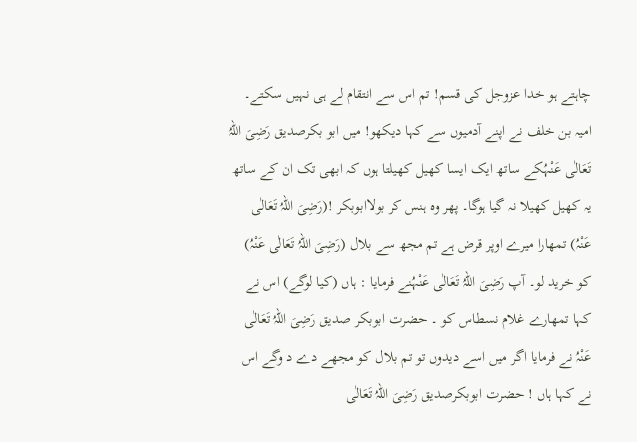چاہتے ہو خدا عزوجل کی قسم! تم اس سے انتقام لے ہی نہیں سکتے۔
امیہ بن خلف نے اپنے آدمیوں سے کہا دیکھو! میں ابو بکرصدیق رَضِیَ اللہُ تَعَالٰی عَنْہُکے ساتھ ایک ایسا کھیل کھیلتا ہوں کہ ابھی تک ان کے ساتھ یہ کھیل کھیلا نہ گیا ہوگا۔ پھر وہ ہنس کر بولاابوبکر !(رَضِیَ اللہُ تَعَالٰی عَنْہُ) تمھارا میرے اوپر قرض ہے تم مجھ سے بلال (رَضِیَ اللہُ تَعَالٰی عَنْہُ) کو خرید لو۔ آپ رَضِیَ اللہُ تَعَالٰی عَنْہُنے فرمایا : ہاں (کیا لوگے) اس نے کہا تمھارے غلام نسطاس کو ۔ حضرت ابوبکر صدیق رَضِیَ اللہُ تَعَالٰی عَنْہُ نے فرمایا اگر میں اسے دیدوں تو تم بلال کو مجھے دے د وگے اس نے کہا ہاں ! حضرت ابوبکرصدیق رَضِیَ اللہُ تَعَالٰی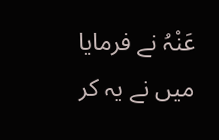عَنْہُ نے فرمایا میں نے یہ کر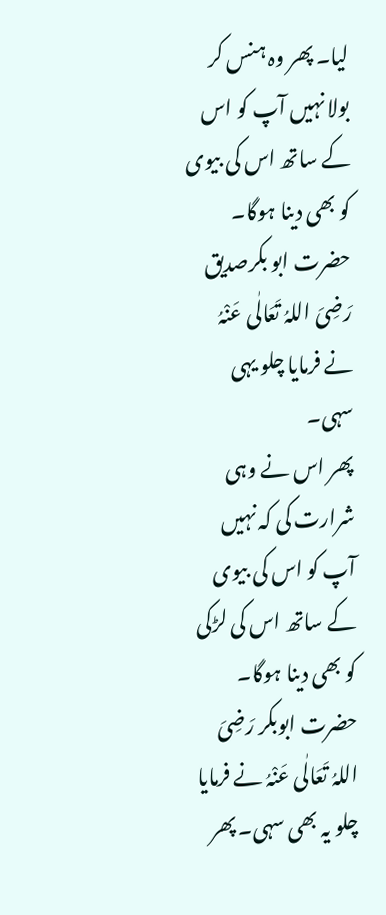لیا۔ پھر وہ ہنس کر بولا نہیں آپ کو اس کے ساتھ اس کی بیوی کو بھی دینا ہوگا۔ حضرت ابو بکرصدیق رَضِیَ اللہُ تَعَالٰی عَنْہُ نے فرمایا چلو یہی سہی۔
پھر اس نے وہی شرارت کی کہ نہیں آپ کو اس کی بیوی کے ساتھ اس کی لڑکی کو بھی دینا ہوگا۔ حضرت ابوبکر رَضِیَ اللہُ تَعَالٰی عَنْہُ نے فرمایا چلو یہ بھی سہی۔ پھر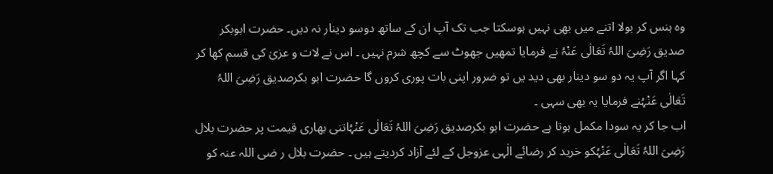وہ ہنس کر بولا اتنے میں بھی نہیں ہوسکتا جب تک آپ ان کے ساتھ دوسو دینار نہ دیں۔ حضرت ابوبکر صدیق رَضِیَ اللہُ تَعَالٰی عَنْہُ نے فرمایا تمھیں جھوٹ سے کچھ شرم نہیں ۔ اس نے لات و عزیٰ کی قسم کھا کر کہا اگر آپ یہ دو سو دینار بھی دید یں تو ضرور اپنی بات پوری کروں گا حضرت ابو بکرصدیق رَضِیَ اللہُ تَعَالٰی عَنْہُنے فرمایا یہ بھی سہی ۔
اب جا کر یہ سودا مکمل ہوتا ہے حضرت ابو بکرصدیق رَضِیَ اللہُ تَعَالٰی عَنْہُاتنی بھاری قیمت پر حضرت بلال رَضِیَ اللہُ تَعَالٰی عَنْہُکو خرید کر رضائے الٰہی عزوجل کے لئے آزاد کردیتے ہیں ۔ حضرت بلال ر ضی اللہ عنہ کو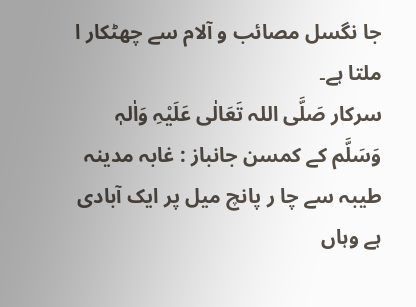جا نگسل مصائب و آلام سے چھٹکار ا ملتا ہے۔
سرکار صَلَّی اللہ تَعَالٰی عَلَیْہِ وَاٰلہٖ وَسَلَّم کے کمسن جانباز : غابہ مدینہ طیبہ سے چا ر پانچ میل پر ایک آبادی ہے وہاں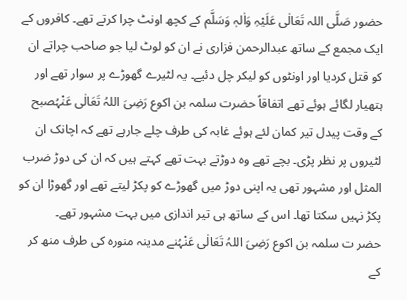حضور صَلَّی اللہ تَعَالٰی عَلَیْہِ وَاٰلہٖ وَسَلَّم کے کچھ اونٹ چرا کرتے تھے۔ کافروں کے ایک مجمع کے ساتھ عبدالرحمن فزاری نے ان کو لوٹ لیا جو صاحب چراتے ان کو قتل کردیا اور اونٹوں کو لیکر چل دئیے۔ یہ لٹیرے گھوڑے پر سوار تھے اور ہتھیار لگائے ہوئے تھے اتفاقاً حضرت سلمہ بن اکوع رَضِیَ اللہُ تَعَالٰی عَنْہُصبح کے وقت پیدل تیر کمان لئے ہوئے غابہ کی طرف چلے جارہے تھے کہ اچانک ان لٹیروں پر نظر پڑی۔ بچے تھے وہ دوڑتے بہت تھے کہتے ہیں کہ ان کی دوڑ ضرب المثل اور مشہور تھی یہ اپنی دوڑ میں گھوڑے کو پکڑ لیتے تھے اور گھوڑا ان کو پکڑ نہیں سکتا تھا۔ اس کے ساتھ ہی تیر اندازی میں بہت مشہور تھے۔
حضر ت سلمہ بن اکوع رَضِیَ اللہُ تَعَالٰی عَنْہُنے مدینہ منورہ کی طرف منھ کر کے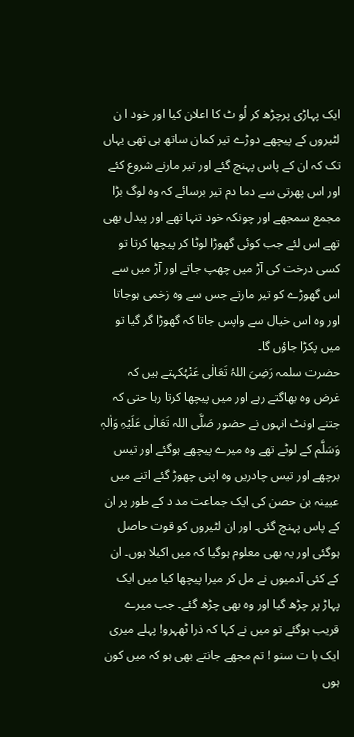ایک پہاڑی پرچڑھ کر لُو ٹ کا اعلان کیا اور خود ا ن لٹیروں کے پیچھے دوڑے تیر کمان ساتھ ہی تھی یہاں تک کہ ان کے پاس پہنچ گئے اور تیر مارنے شروع کئے اور اس پھرتی سے دما دم تیر برسائے کہ وہ لوگ بڑا مجمع سمجھے اور چونکہ خود تنہا تھے اور پیدل بھی تھے اس لئے جب کوئی گھوڑا لوٹا کر پیچھا کرتا تو کسی درخت کی آڑ میں چھپ جاتے اور آڑ میں سے اس گھوڑے کو تیر مارتے جس سے وہ زخمی ہوجاتا اور وہ اس خیال سے واپس جاتا کہ گھوڑا گر گیا تو میں پکڑا جاؤں گا۔
حضرت سلمہ رَضِیَ اللہُ تَعَالٰی عَنْہُکہتے ہیں کہ غرض وہ بھاگتے رہے اور میں پیچھا کرتا رہا حتی کہ جتنے اونٹ انہوں نے حضور صَلَّی اللہ تَعَالٰی عَلَیْہِ وَاٰلہٖ وَسَلَّم کے لوٹے تھے وہ میرے پیچھے ہوگئے اور تیس برچھے اور تیس چادریں وہ اپنی چھوڑ گئے اتنے میں عیینہ بن حصن کی ایک جماعت مد د کے طور پر ان کے پاس پہنچ گئی۔ اور ان لٹیروں کو قوت حاصل ہوگئی اور یہ بھی معلوم ہوگیا کہ میں اکیلا ہوں۔ ان کے کئی آدمیوں نے مل کر میرا پیچھا کیا میں ایک پہاڑ پر چڑھ گیا اور وہ بھی چڑھ گئے۔ جب میرے قریب ہوگئے تو میں نے کہا کہ ذرا ٹھہرو! پہلے میری ایک با ت سنو ! تم مجھے جانتے بھی ہو کہ میں کون ہوں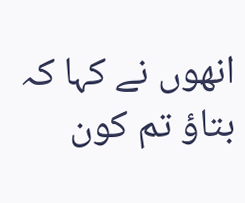انھوں نے کہا کہ بتاؤ تم کون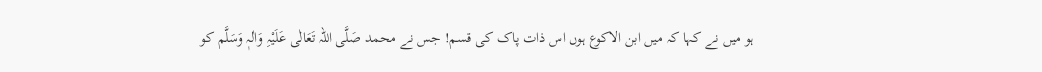ہو میں نے کہا کہ میں ابن الاکوع ہوں اس ذات پاک کی قسم! جس نے محمد صَلَّی اللہ تَعَالٰی عَلَیْہِ وَاٰلہٖ وَسَلَّم کو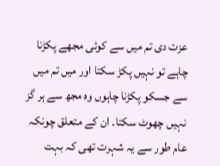عزت دی تم میں سے کوئی مجھے پکڑنا چاہے تو نہیں پکڑ سکتا اور میں تم میں سے جسکو پکڑنا چاہوں وہ مجھ سے ہر گز نہیں چھوٹ سکتا۔ ان کے متعلق چونکہ عام طور سے یہ شہرت تھی کہ بہت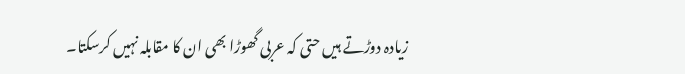زیادہ دوڑتے ہیں حتی کہ عربی گھوڑا بھی ان کا مقابلہ نہیں کرسکتا۔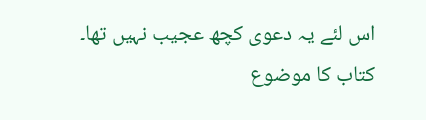اس لئے یہ دعوی کچھ عجیب نہیں تھا۔
کتاب کا موضوع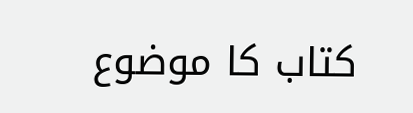کتاب کا موضوع